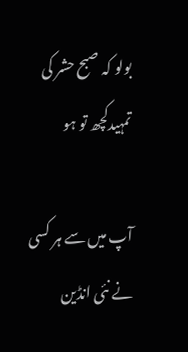بولو کہ صبح حشر کی تمہیدکچھ تو ہو

آپ میں سے ہر کسی نے نئی انڈین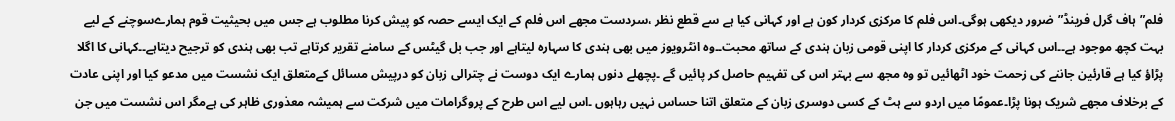فلم”ہاف گرل فرینڈ”ضرور دیکھی ہوگی۔اس فلم کا مرکزی کردار کون ہے اور کہانی کیا ہے سے قطع نظر ،سردست مجھے اس فلم کے ایک ایسے حصہ کو پیش کرنا مطلوب ہے جس میں بحیثیت قوم ہمارےسوچنے کے لیے بہت کچھ موجود ہے۔۔اس کہانی کے مرکزی کردار کا اپنی قومی زبان ہندی کے ساتھ محبت۔۔وہ انٹرویوز میں بھی ہندی کا سہارہ لیتاہے اور جب بل گیٹس کے سامنے تقریر کرتاہے تب بھی ہندی کو ترجیح دیتاہے۔۔کہانی کا اگلا پڑاؤ کیا ہے قارئین جاننے کی زحمت خود اٹھائیں تو وہ مجھ سے بہتر اس کی تفہیم حاصل کر پائیں گے ۔پچھلے دنوں ہمارے ایک دوست نے چترالی زبان کو درپیش مسائل کےمتعلق ایک نشست میں مدعو کیا اور اپنی عادت کے برخلاف مجھے شریک ہونا پڑا۔عمومًا میں اردو سے ہٹ کے کسی دوسری زبان کے متعلق اتنا حساس نہیں رہاہوں ۔اس لیے اس طرح کے پروگرامات میں شرکت سے ہمیشہ معذوری ظاہر کی ہےمگر اس نشست میں جن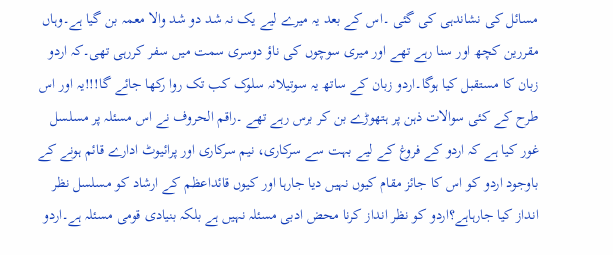مسائل کی نشاندہی کی گئی ۔اس کے بعد یہ میرے لیے یک نہ شد دو شد والا معمہ بن گیا ہے۔وہاں مقررین کچھ اور سنا رہے تھے اور میری سوچوں کی ناؤ دوسری سمت میں سفر کررہی تھی۔کہ اردو زبان کا مستقبل کیا ہوگا۔اردو زبان کے ساتھ یہ سوتیلانہ سلوک کب تک روا رکھا جائے گا!!!یہ اور اس طرح کے کئی سوالات ذہن پر ہتھوڑے بن کر برس رہے تھے ۔راقم الحروف نے اس مسئلہ پر مسلسل غور کیا ہے کہ اردو کے فروغ کے لیے بہت سے سرکاری، نیم سرکاری اور پرائیوٹ ادارے قائم ہونے کے باوجود اردو کو اس کا جائز مقام کیوں نہیں دیا جارہا اور کیوں قائداعظم کے ارشاد کو مسلسل نظر انداز کیا جارہاہے؟اردو کو نظر انداز کرنا محض ادبی مسئلہ نہیں ہے بلکہ بنیادی قومی مسئلہ ہے۔اردو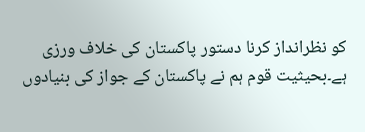کو نظرانداز کرنا دستور پاکستان کی خلاف ورزی ہے۔بحیثیت قوم ہم نے پاکستان کے جواز کی بنیادوں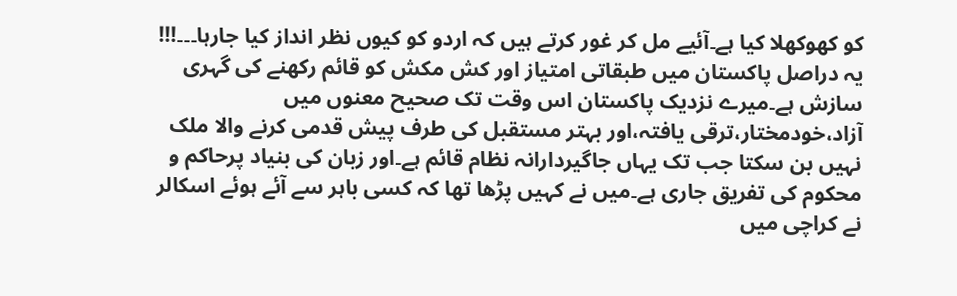کو کھوکھلا کیا ہے۔آئیے مل کر غور کرتے ہیں کہ اردو کو کیوں نظر انداز کیا جارہا۔۔۔!!! یہ دراصل پاکستان میں طبقاتی امتیاز اور کش مکش کو قائم رکھنے کی گہری سازش ہے۔میرے نزدیک پاکستان اس وقت تک صحیح معنوں میں آزاد،خودمختار،ترقی یافتہ،اور بہتر مستقبل کی طرف پیش قدمی کرنے والا ملک نہیں بن سکتا جب تک یہاں جاگیردارانہ نظام قائم ہے۔اور زبان کی بنیاد پرحاکم و محکوم کی تفریق جاری ہے۔میں نے کہیں پڑھا تھا کہ کسی باہر سے آئے ہوئے اسکالر نے کراچی میں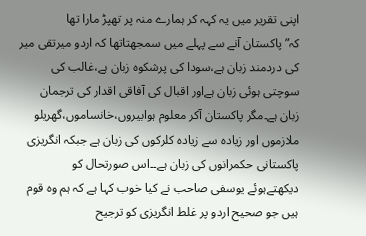اپنی تقریر میں یہ کہہ کر ہمارے منہ پر تھپڑ مارا تھا کہ”پاکستان آنے سے پہلے میں سمجھتاتھا کہ اردو میرتقی میر کی دردمند زبان ہے،سودا کی پرشکوہ زبان ہے،غالب کی سوچتی ہوئی زبان ہےاور اقبال کی آفاقی اقدار کی ترجمان زبان ہے۔مگر پاکستان آکر معلوم ہوابیروں،خانساموں،گھریلو ملازموں اور زیادہ سے زیادہ کلرکوں کی زبان ہے جبکہ انگریزی پاکستانی حکمرانوں کی زبان ہے۔۔اس صورتحال کو دیکھتےہوئے یوسفی صاحب نے کیا خوب کہا ہے کہ ہم وہ قوم ہیں جو صحیح اردو پر غلط انگریزی کو ترجیح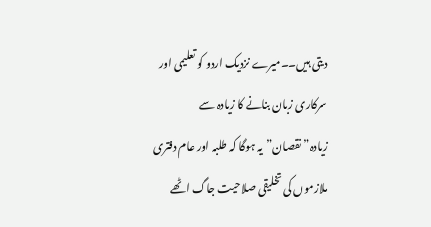دیتی ہیں۔۔میرے نزدیک اردو کو تعلیمی اور سرکاری زبان بنانے کا زیادہ سے زیادہ”نقصان”یہ ہوگا کہ طلبہ اور عام دفتری ملازموں کی تخلیقی صلاحیت جاگ اٹھے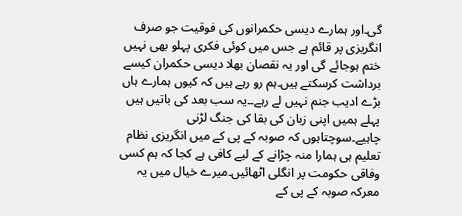گی۔اور ہمارے دیسی حکمرانوں کی فوقیت جو صرف انگریزی پر قائم ہے جس میں کوئی فکری پہلو بھی نہیں ختم ہوجائے گی اور یہ نقصان بھلا دیسی حکمران کیسے برداشت کرسکتے ہیں۔ہم رو رہے ہیں کہ کیوں ہمارے ہاں بڑے ادیب جنم نہیں لے رہے۔۔یہ سب بعد کی باتیں ہیں پہلے ہمیں اپنی زبان کی بقا کی جنگ لڑنی چاہیے۔سوچتاہوں کہ صوبہ کے پی کے میں انگریزی نظام تعلیم ہی ہمارا منہ چڑانے کے لیے کافی ہے کجا کہ ہم کسی وفاقی حکومت پر انگلی اٹھائیں۔میرے خیال میں یہ معرکہ صوبہ کے پی کے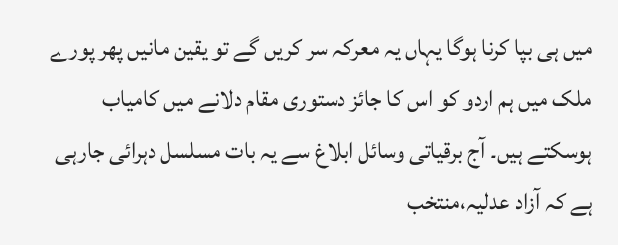میں ہی بپا کرنا ہوگا یہاں یہ معرکہ سر کریں گے تو یقین مانیں پھر پورے ملک میں ہم اردو کو اس کا جائز دستوری مقام دلانے میں کامیاب ہوسکتے ہیں۔ آج برقیاتی وسائل ابلاغ سے یہ بات مسلسل دہرائی جارہی ہے کہ آزاد عدلیہ،منتخب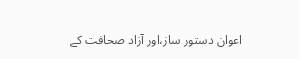اعوان دستور ساز،اور آزاد صحافت کے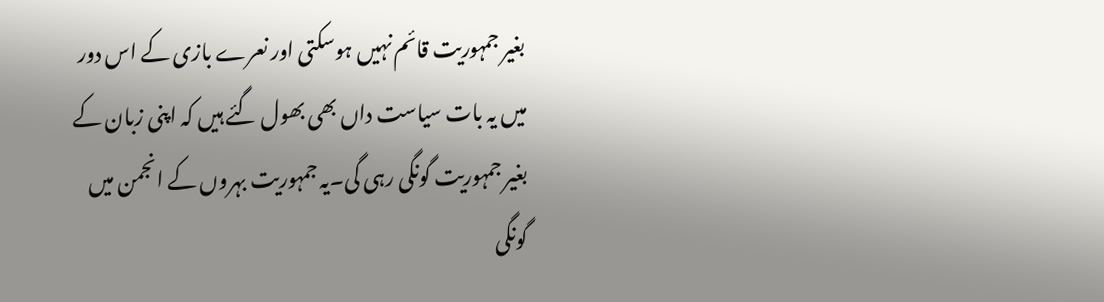بغیر جمہوریت قائم نہیں ہوسکتی اور نعرے بازی کے اس دور میں یہ بات سیاست داں بھی بھول گئے ہیں کہ اپنی زبان کے بغیر جمہوریت گونگی رہی گی۔یہ جمہوریت بہروں کے انجمن میں گونگی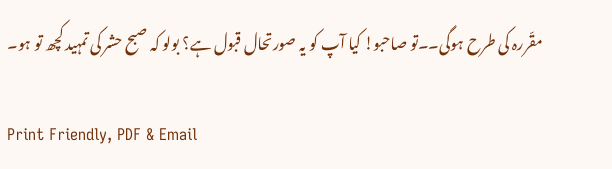مقّررہ کی طرح ہوگی۔۔تو صاحبو! کیا آپ کو یہ صورتحال قبول ہے؟ بولو کہ صبح حشر کی تمہید کچھ تو ہو۔

Print Friendly, PDF & Email